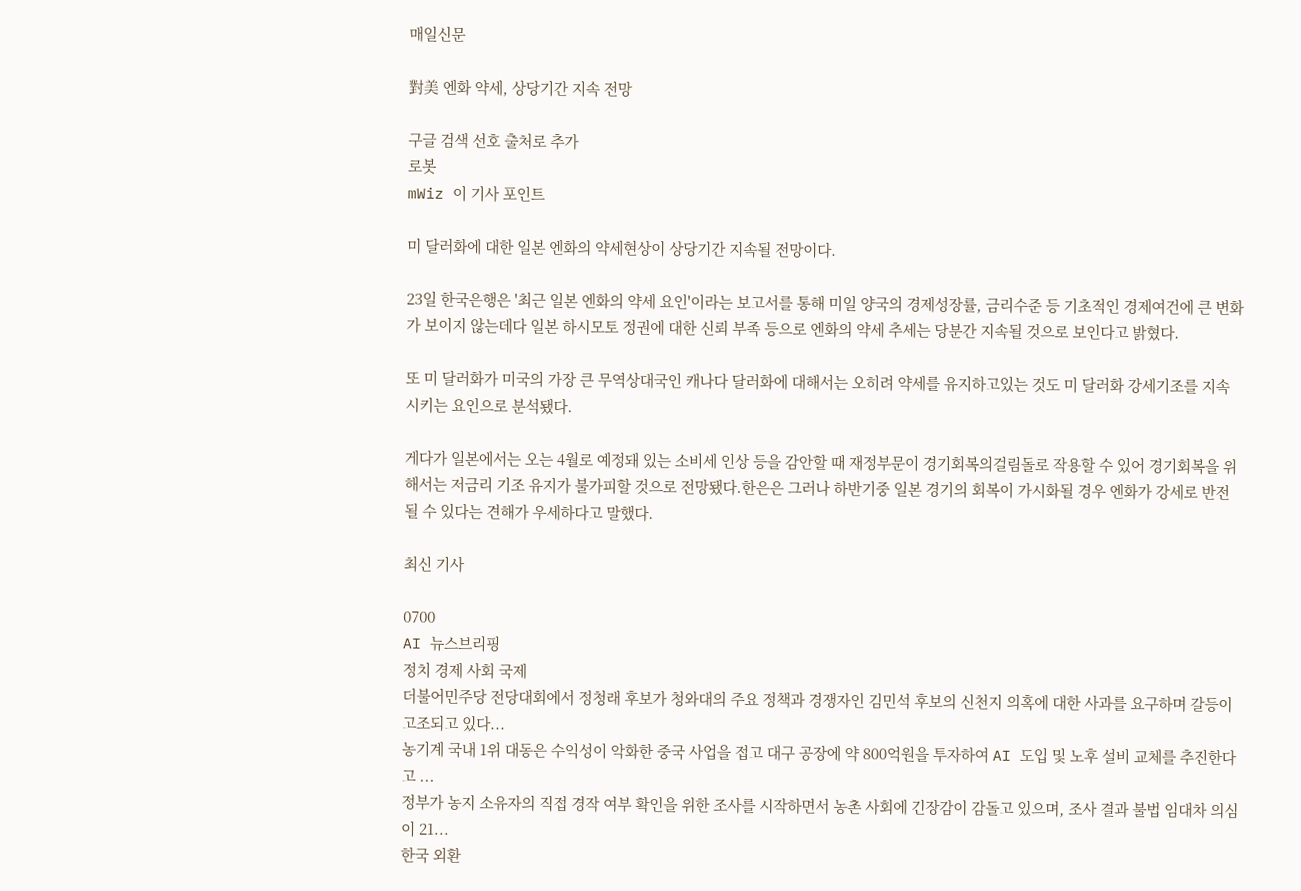매일신문

對美 엔화 약세, 상당기간 지속 전망

구글 검색 선호 출처로 추가
로봇
mWiz 이 기사 포인트

미 달러화에 대한 일본 엔화의 약세현상이 상당기간 지속될 전망이다.

23일 한국은행은 '최근 일본 엔화의 약세 요인'이라는 보고서를 통해 미일 양국의 경제성장률, 금리수준 등 기초적인 경제여건에 큰 변화가 보이지 않는데다 일본 하시모토 정권에 대한 신뢰 부족 등으로 엔화의 약세 추세는 당분간 지속될 것으로 보인다고 밝혔다.

또 미 달러화가 미국의 가장 큰 무역상대국인 캐나다 달러화에 대해서는 오히려 약세를 유지하고있는 것도 미 달러화 강세기조를 지속시키는 요인으로 분석됐다.

게다가 일본에서는 오는 4월로 예정돼 있는 소비세 인상 등을 감안할 때 재정부문이 경기회복의걸림돌로 작용할 수 있어 경기회복을 위해서는 저금리 기조 유지가 불가피할 것으로 전망됐다.한은은 그러나 하반기중 일본 경기의 회복이 가시화될 경우 엔화가 강세로 반전될 수 있다는 견해가 우세하다고 말했다.

최신 기사

0700
AI 뉴스브리핑
정치 경제 사회 국제
더불어민주당 전당대회에서 정청래 후보가 청와대의 주요 정책과 경쟁자인 김민석 후보의 신천지 의혹에 대한 사과를 요구하며 갈등이 고조되고 있다...
농기계 국내 1위 대동은 수익성이 악화한 중국 사업을 접고 대구 공장에 약 800억원을 투자하여 AI 도입 및 노후 설비 교체를 추진한다고 ...
정부가 농지 소유자의 직접 경작 여부 확인을 위한 조사를 시작하면서 농촌 사회에 긴장감이 감돌고 있으며, 조사 결과 불법 임대차 의심이 21...
한국 외환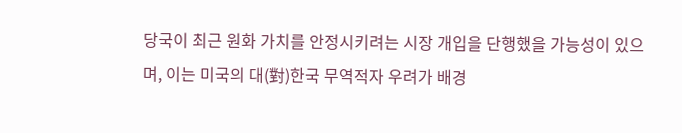당국이 최근 원화 가치를 안정시키려는 시장 개입을 단행했을 가능성이 있으며, 이는 미국의 대(對)한국 무역적자 우려가 배경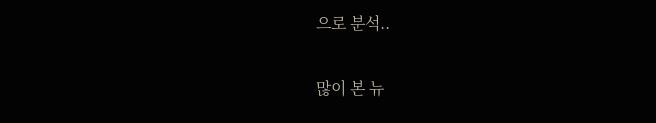으로 분석..

많이 본 뉴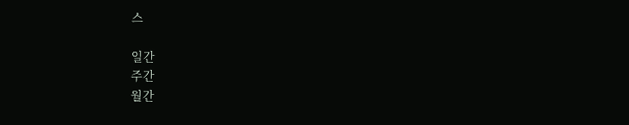스

일간
주간
월간